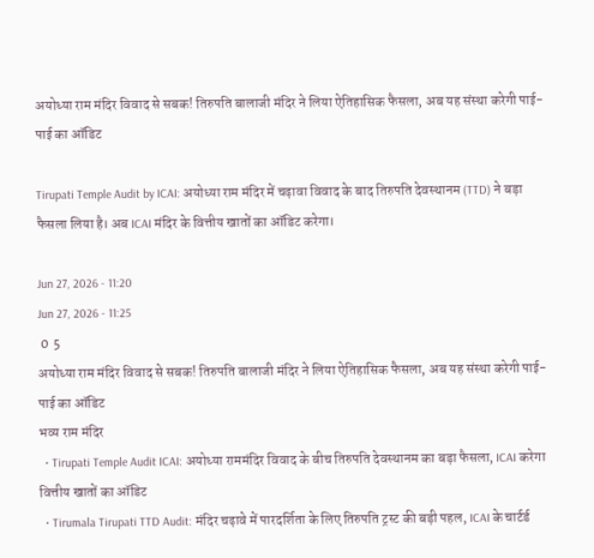अयोध्या राम मंदिर विवाद से सबक! तिरुपति बालाजी मंदिर ने लिया ऐतिहासिक फैसला, अब यह संस्था करेगी पाई-पाई का ऑडिट

Tirupati Temple Audit by ICAI: अयोध्या राम मंदिर में चढ़ावा विवाद के बाद तिरुपति देवस्थानम (TTD) ने बड़ा फैसला लिया है। अब ICAI मंदिर के वित्तीय खातों का ऑडिट करेगा।

Jun 27, 2026 - 11:20
Jun 27, 2026 - 11:25
 0  5
अयोध्या राम मंदिर विवाद से सबक! तिरुपति बालाजी मंदिर ने लिया ऐतिहासिक फैसला, अब यह संस्था करेगी पाई-पाई का ऑडिट
भव्य राम मंदिर
  • Tirupati Temple Audit ICAI: अयोध्या राममंदिर विवाद के बीच तिरुपति देवस्थानम का बड़ा फैसला, ICAI करेगा वित्तीय खातों का ऑडिट
  • Tirumala Tirupati TTD Audit: मंदिर चढ़ावे में पारदर्शिता के लिए तिरुपति ट्रस्ट की बड़ी पहल, ICAI के चार्टर्ड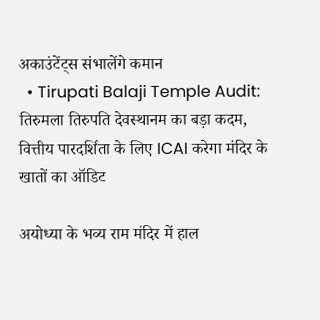अकाउंटेंट्स संभालेंगे कमान
  • Tirupati Balaji Temple Audit: तिरुमला तिरुपति देवस्थानम का बड़ा कदम, वित्तीय पारदर्शिता के लिए ICAI करेगा मंदिर के खातों का ऑडिट

अयोध्या के भव्य राम मंदिर में हाल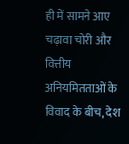ही में सामने आए चढ़ावा चोरी और वित्तीय अनियमितताओं के विवाद के बीच, देश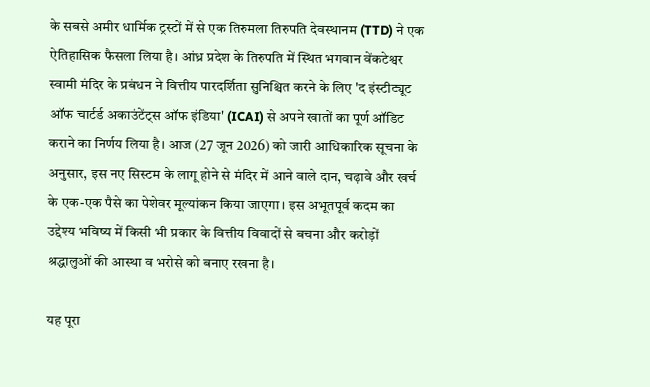के सबसे अमीर धार्मिक ट्रस्टों में से एक तिरुमला तिरुपति देवस्थानम (TTD) ने एक ऐतिहासिक फैसला लिया है। आंध्र प्रदेश के तिरुपति में स्थित भगवान वेंकटेश्वर स्वामी मंदिर के प्रबंधन ने वित्तीय पारदर्शिता सुनिश्चित करने के लिए 'द इंस्टीट्यूट ऑफ चार्टर्ड अकाउंटेंट्स ऑफ इंडिया' (ICAI) से अपने खातों का पूर्ण ऑडिट कराने का निर्णय लिया है। आज (27 जून 2026) को जारी आधिकारिक सूचना के अनुसार, इस नए सिस्टम के लागू होने से मंदिर में आने वाले दान, चढ़ावे और खर्च के एक-एक पैसे का पेशेवर मूल्यांकन किया जाएगा। इस अभूतपूर्व कदम का उद्देश्य भविष्य में किसी भी प्रकार के वित्तीय विवादों से बचना और करोड़ों श्रद्धालुओं की आस्था व भरोसे को बनाए रखना है।

यह पूरा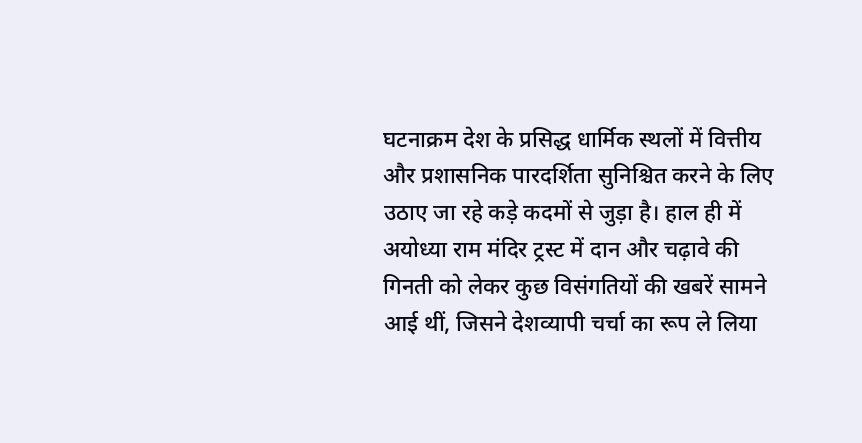घटनाक्रम देश के प्रसिद्ध धार्मिक स्थलों में वित्तीय और प्रशासनिक पारदर्शिता सुनिश्चित करने के लिए उठाए जा रहे कड़े कदमों से जुड़ा है। हाल ही में अयोध्या राम मंदिर ट्रस्ट में दान और चढ़ावे की गिनती को लेकर कुछ विसंगतियों की खबरें सामने आई थीं, जिसने देशव्यापी चर्चा का रूप ले लिया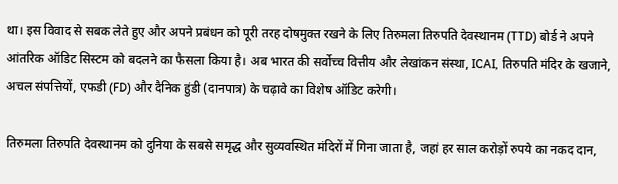था। इस विवाद से सबक लेते हुए और अपने प्रबंधन को पूरी तरह दोषमुक्त रखने के लिए तिरुमला तिरुपति देवस्थानम (TTD) बोर्ड ने अपने आंतरिक ऑडिट सिस्टम को बदलने का फैसला किया है। अब भारत की सर्वोच्च वित्तीय और लेखांकन संस्था, ICAI, तिरुपति मंदिर के खजाने, अचल संपत्तियों, एफडी (FD) और दैनिक हुंडी (दानपात्र) के चढ़ावे का विशेष ऑडिट करेगी।

तिरुमला तिरुपति देवस्थानम को दुनिया के सबसे समृद्ध और सुव्यवस्थित मंदिरों में गिना जाता है, जहां हर साल करोड़ों रुपये का नकद दान,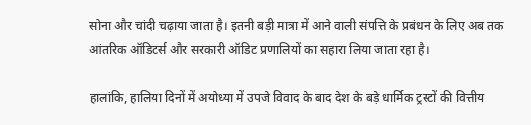सोना और चांदी चढ़ाया जाता है। इतनी बड़ी मात्रा में आने वाली संपत्ति के प्रबंधन के लिए अब तक आंतरिक ऑडिटर्स और सरकारी ऑडिट प्रणालियों का सहारा लिया जाता रहा है।

हालांकि, हालिया दिनों में अयोध्या में उपजे विवाद के बाद देश के बड़े धार्मिक ट्रस्टों की वित्तीय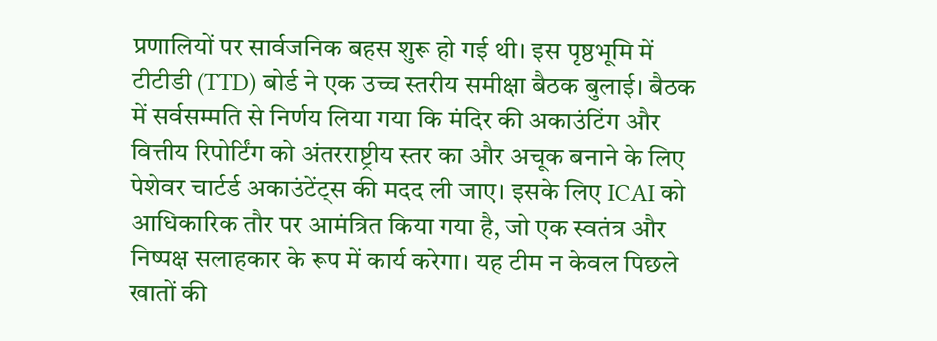प्रणालियों पर सार्वजनिक बहस शुरू हो गई थी। इस पृष्ठभूमि में टीटीडी (TTD) बोर्ड ने एक उच्च स्तरीय समीक्षा बैठक बुलाई। बैठक में सर्वसम्मति से निर्णय लिया गया कि मंदिर की अकाउंटिंग और वित्तीय रिपोर्टिंग को अंतरराष्ट्रीय स्तर का और अचूक बनाने के लिए पेशेवर चार्टर्ड अकाउंटेंट्स की मदद ली जाए। इसके लिए ICAI को आधिकारिक तौर पर आमंत्रित किया गया है, जो एक स्वतंत्र और निष्पक्ष सलाहकार के रूप में कार्य करेगा। यह टीम न केवल पिछले खातों की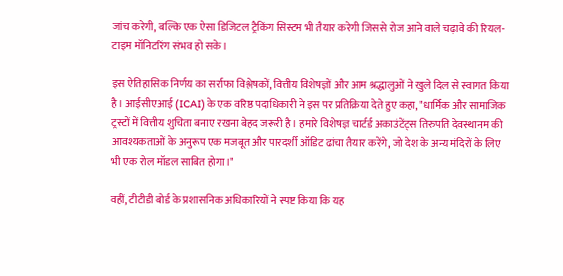जांच करेगी, बल्कि एक ऐसा डिजिटल ट्रैकिंग सिस्टम भी तैयार करेगी जिससे रोज आने वाले चढ़ावे की रियल-टाइम मॉनिटरिंग संभव हो सके।

इस ऐतिहासिक निर्णय का सर्राफा विश्लेषकों, वित्तीय विशेषज्ञों और आम श्रद्धालुओं ने खुले दिल से स्वागत किया है। आईसीएआई (ICAI) के एक वरिष्ठ पदाधिकारी ने इस पर प्रतिक्रिया देते हुए कहा, "धार्मिक और सामाजिक ट्रस्टों में वित्तीय शुचिता बनाए रखना बेहद जरूरी है। हमारे विशेषज्ञ चार्टर्ड अकाउंटेंट्स तिरुपति देवस्थानम की आवश्यकताओं के अनुरूप एक मजबूत और पारदर्शी ऑडिट ढांचा तैयार करेंगे, जो देश के अन्य मंदिरों के लिए भी एक रोल मॉडल साबित होगा।"

वहीं, टीटीडी बोर्ड के प्रशासनिक अधिकारियों ने स्पष्ट किया कि यह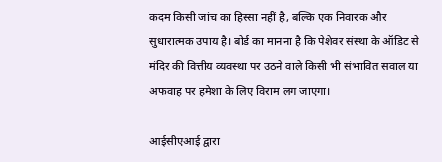कदम किसी जांच का हिस्सा नहीं है, बल्कि एक निवारक और सुधारात्मक उपाय है। बोर्ड का मानना है कि पेशेवर संस्था के ऑडिट से मंदिर की वित्तीय व्यवस्था पर उठने वाले किसी भी संभावित सवाल या अफवाह पर हमेशा के लिए विराम लग जाएगा।

आईसीएआई द्वारा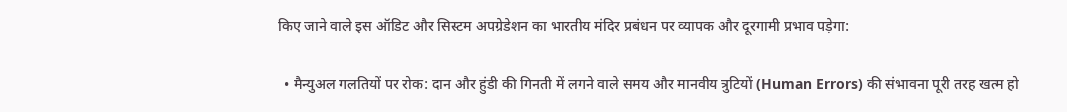किए जाने वाले इस ऑडिट और सिस्टम अपग्रेडेशन का भारतीय मंदिर प्रबंधन पर व्यापक और दूरगामी प्रभाव पड़ेगा:

  • मैन्युअल गलतियों पर रोक: दान और हुंडी की गिनती में लगने वाले समय और मानवीय त्रुटियों (Human Errors) की संभावना पूरी तरह खत्म हो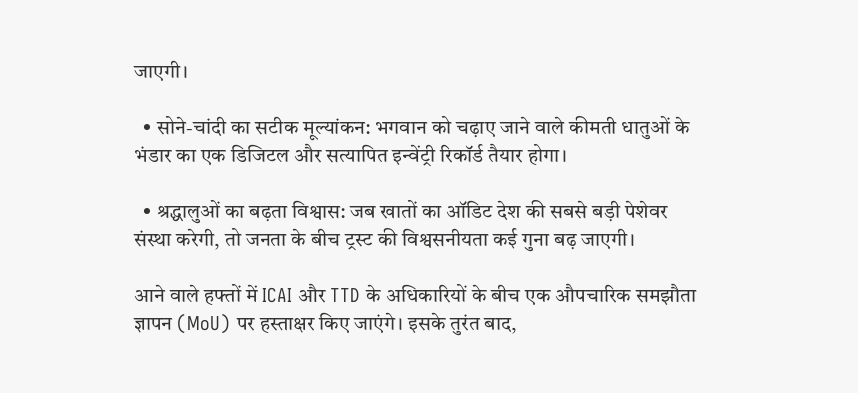जाएगी।

  • सोने-चांदी का सटीक मूल्यांकन: भगवान को चढ़ाए जाने वाले कीमती धातुओं के भंडार का एक डिजिटल और सत्यापित इन्वेंट्री रिकॉर्ड तैयार होगा।

  • श्रद्धालुओं का बढ़ता विश्वास: जब खातों का ऑडिट देश की सबसे बड़ी पेशेवर संस्था करेगी, तो जनता के बीच ट्रस्ट की विश्वसनीयता कई गुना बढ़ जाएगी।

आने वाले हफ्तों में ICAI और TTD के अधिकारियों के बीच एक औपचारिक समझौता ज्ञापन (MoU) पर हस्ताक्षर किए जाएंगे। इसके तुरंत बाद,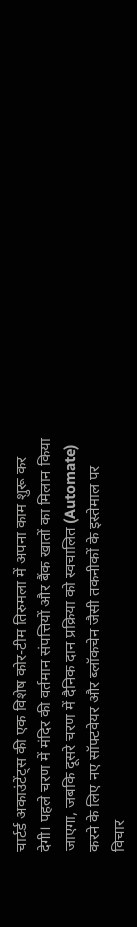चार्टर्ड अकाउंटेंट्स की एक विशेष कोर-टीम तिरुमला में अपना काम शुरू कर देगी। पहले चरण में मंदिर की वर्तमान संपत्तियों और बैंक खातों का मिलान किया जाएगा, जबकि दूसरे चरण में दैनिक दान प्रक्रिया को स्वचालित (Automate) करने के लिए नए सॉफ्टवेयर और ब्लॉकचेन जैसी तकनीकों के इस्तेमाल पर विचार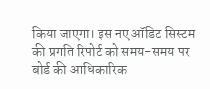किया जाएगा। इस नए ऑडिट सिस्टम की प्रगति रिपोर्ट को समय-समय पर बोर्ड की आधिकारिक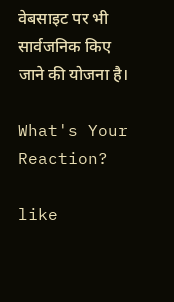वेबसाइट पर भी सार्वजनिक किए जाने की योजना है।

What's Your Reaction?

like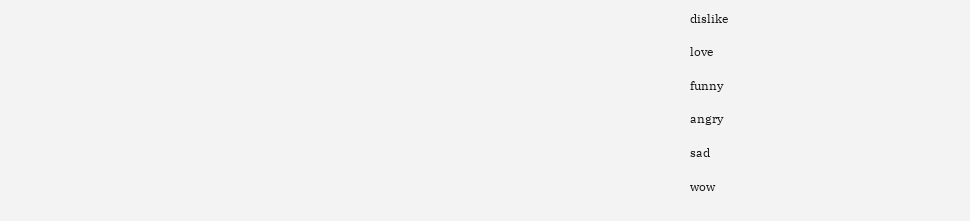dislike

love

funny

angry

sad

wow